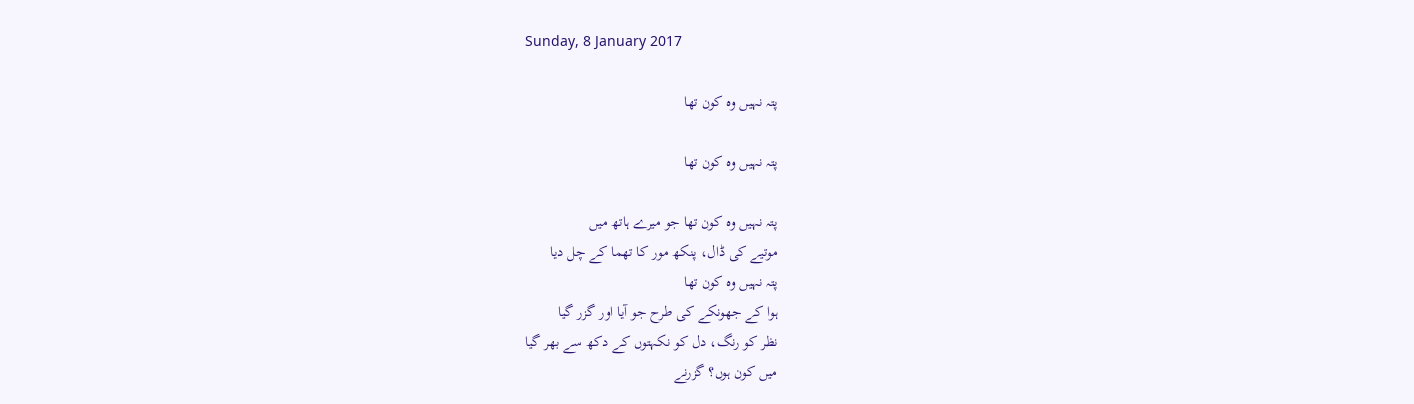Sunday, 8 January 2017

پتہ نہیں وہ کون تھا

پتہ نہیں وہ کون تھا

پتہ نہیں وہ کون تھا جو میرے ہاتھ میں
موتیے کی ڈال، پنکھ مور کا تھما کے چل دیا
پتہ نہیں وہ کون تھا
ہوا کے جھونکے کی طرح جو آیا اور گزر گیا
نظر کو رنگ، دل کو نکہتوں کے دکھ سے بھر گیا
میں کون ہوں؟ گزرنے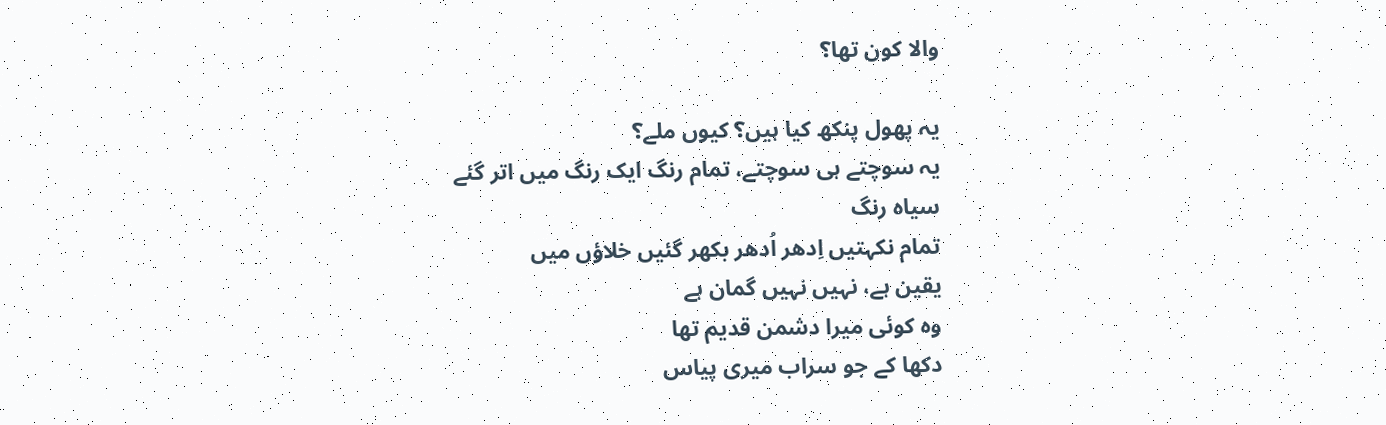والا کون تھا؟

یہ پھول پنکھ کیا ہیں؟ کیوں ملے؟
یہ سوچتے ہی سوچتے، تمام رنگ ایک رنگ میں اتر گئے
سیاہ رنگ
تمام نکہتیں اِدھر اُدھر بکھر گئیں خلاؤں میں
یقین ہے، نہیں نہیں گمان ہے
وہ کوئی میرا دشمن قدیم تھا
دکھا کے جو سراب میری پیاس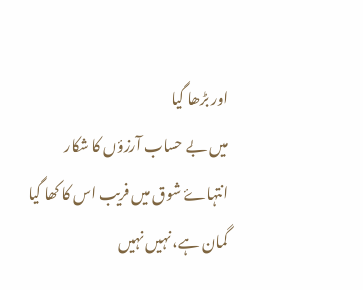اور بڑھا گیا
میں بے حساب آرزؤں کا شکار
انتہاۓ شوق میں فریب اس کا کھا گیا
گمان ہے، نہیں نہیں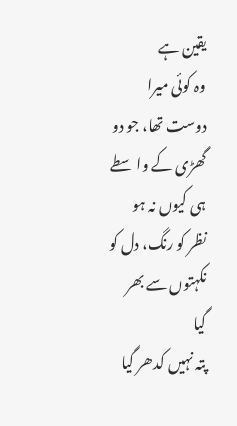یقین ہے
وہ کوئی میرا دوست تھا، جو دو گھڑی کے واسطے ہی کیوں نہ ہو
نظر کو رنگ، دل کو نکہتوں سے بھر گیا
پتہ نہیں کدھر گیا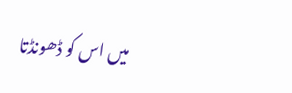میں اس کو ڈھونڈتا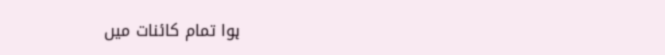ہوا تمام کائنات میں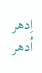اِدھر اُدھر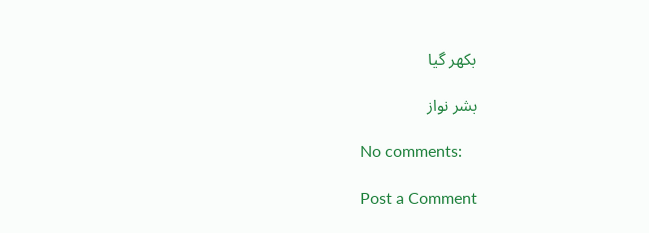بکھر گیا

بشر نواز

No comments:

Post a Comment